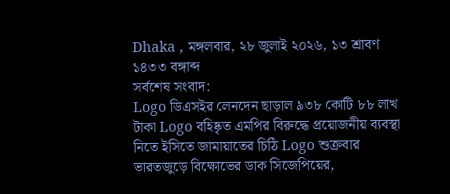Dhaka , মঙ্গলবার, ২৮ জুলাই ২০২৬, ১৩ শ্রাবণ ১৪৩৩ বঙ্গাব্দ
সর্বশেষ সংবাদ:
Logo ডিএসইর লেনদেন ছাড়াল ৯৩৮ কোটি ৮৮ লাখ টাকা Logo বহিষ্কৃত এমপির বিরুদ্ধে প্রয়োজনীয় ব্যবস্থা নিতে ইসিতে জামায়াতের চিঠি Logo শুক্রবার ভারতজুড়ে বিক্ষোভের ডাক সিজেপিয়ের,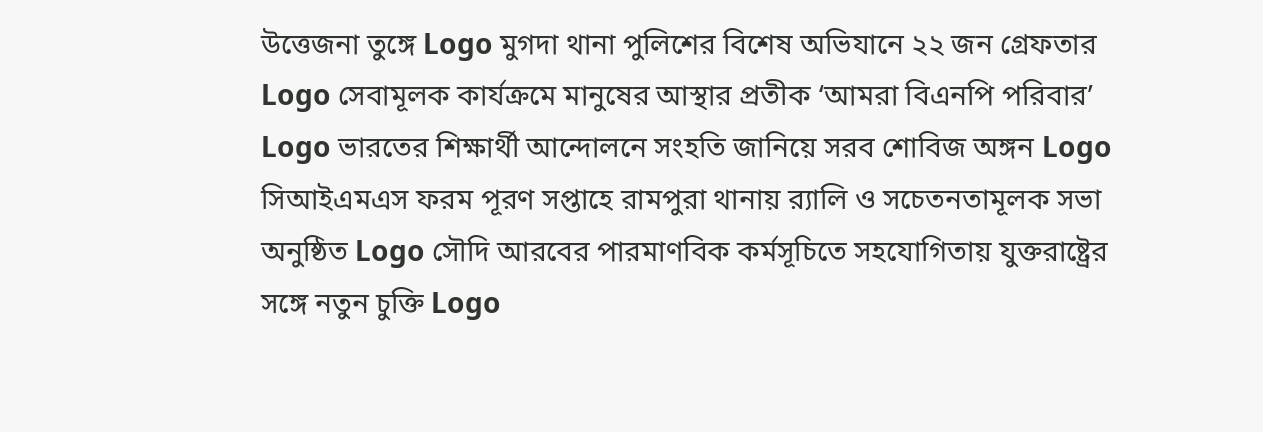উত্তেজনা তুঙ্গে Logo মুগদা থানা পুলিশের বিশেষ অভিযানে ২২ জন গ্রেফতার Logo সেবামূলক কার্যক্রমে মানুষের আস্থার প্রতীক ‘আমরা বিএনপি পরিবার’ Logo ভারতের শিক্ষার্থী আন্দোলনে সংহতি জানিয়ে সরব শোবিজ অঙ্গন Logo সিআইএমএস ফরম পূরণ সপ্তাহে রামপুরা থানায় র‍্যালি ও সচেতনতামূলক সভা অনুষ্ঠিত Logo সৌদি আরবের পারমাণবিক কর্মসূচিতে সহযোগিতায় যুক্তরাষ্ট্রের সঙ্গে নতুন চুক্তি Logo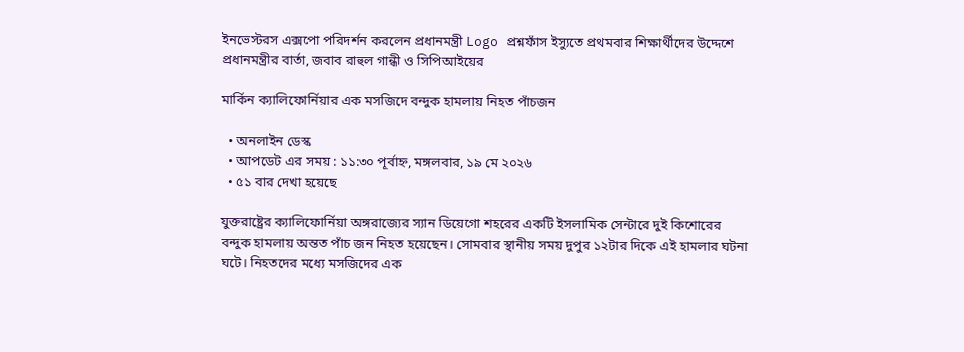ইনভেস্টরস এক্সপো পরিদর্শন করলেন প্রধানমন্ত্রী Logo প্রশ্নফাঁস ইস্যুতে প্রথমবার শিক্ষার্থীদের উদ্দেশে প্রধানমন্ত্রীর বার্তা, জবাব রাহুল গান্ধী ও সিপিআইয়ের

মার্কিন ক্যালিফোর্নিয়ার এক মসজিদে বন্দুক হামলায় নিহত পাঁচজন

  • অনলাইন ডেস্ক
  • আপডেট এর সময় : ১১:৩০ পূর্বাহ্ন, মঙ্গলবার, ১৯ মে ২০২৬
  • ৫১ বার দেখা হয়েছে

যুক্তরাষ্ট্রের ক্যালিফোর্নিয়া অঙ্গরাজ্যের স্যান ডিয়েগো শহরের একটি ইসলামিক সেন্টারে দুই কিশোরের বন্দুক হামলায় অন্তত পাঁচ জন নিহত হয়েছেন। সোমবার স্থানীয় সময় দুপুর ১২টার দিকে এই হামলার ঘটনা ঘটে। নিহতদের মধ্যে মসজিদের এক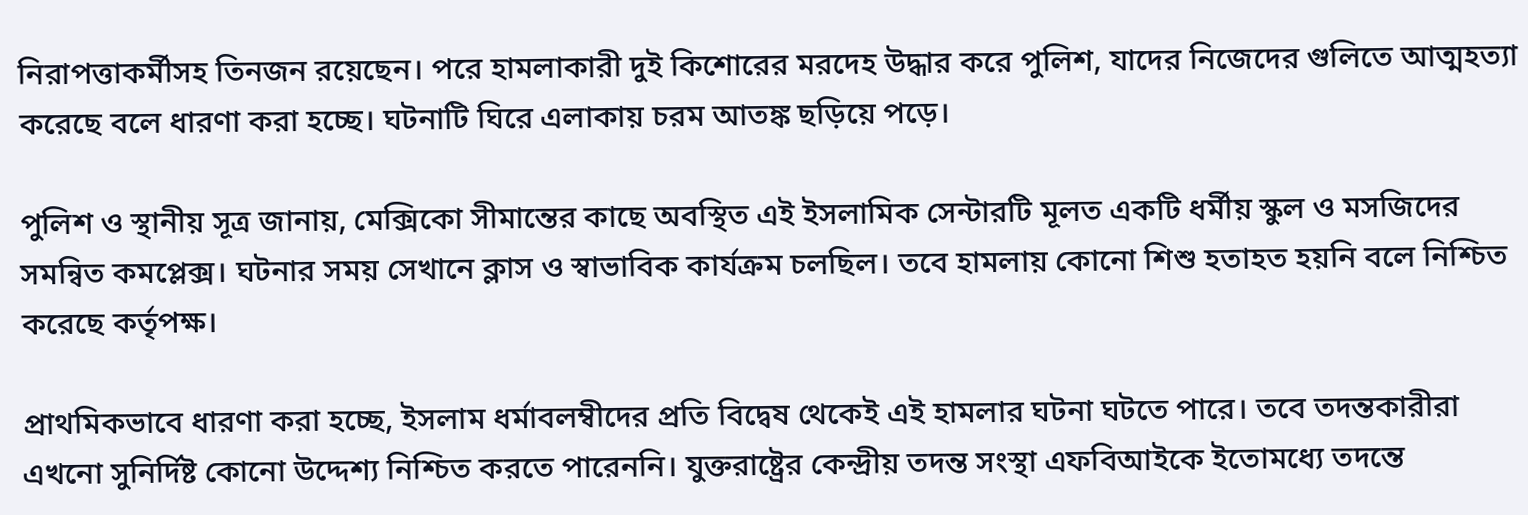নিরাপত্তাকর্মীসহ তিনজন রয়েছেন। পরে হামলাকারী দুই কিশোরের মরদেহ উদ্ধার করে পুলিশ, যাদের নিজেদের গুলিতে আত্মহত্যা করেছে বলে ধারণা করা হচ্ছে। ঘটনাটি ঘিরে এলাকায় চরম আতঙ্ক ছড়িয়ে পড়ে।

পুলিশ ও স্থানীয় সূত্র জানায়, মেক্সিকো সীমান্তের কাছে অবস্থিত এই ইসলামিক সেন্টারটি মূলত একটি ধর্মীয় স্কুল ও মসজিদের সমন্বিত কমপ্লেক্স। ঘটনার সময় সেখানে ক্লাস ও স্বাভাবিক কার্যক্রম চলছিল। তবে হামলায় কোনো শিশু হতাহত হয়নি বলে নিশ্চিত করেছে কর্তৃপক্ষ।

প্রাথমিকভাবে ধারণা করা হচ্ছে, ইসলাম ধর্মাবলম্বীদের প্রতি বিদ্বেষ থেকেই এই হামলার ঘটনা ঘটতে পারে। তবে তদন্তকারীরা এখনো সুনির্দিষ্ট কোনো উদ্দেশ্য নিশ্চিত করতে পারেননি। যুক্তরাষ্ট্রের কেন্দ্রীয় তদন্ত সংস্থা এফবিআইকে ইতোমধ্যে তদন্তে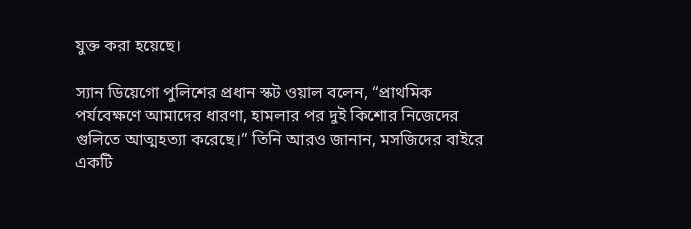যুক্ত করা হয়েছে।

স্যান ডিয়েগো পুলিশের প্রধান স্কট ওয়াল বলেন, “প্রাথমিক পর্যবেক্ষণে আমাদের ধারণা, হামলার পর দুই কিশোর নিজেদের গুলিতে আত্মহত্যা করেছে।” তিনি আরও জানান, মসজিদের বাইরে একটি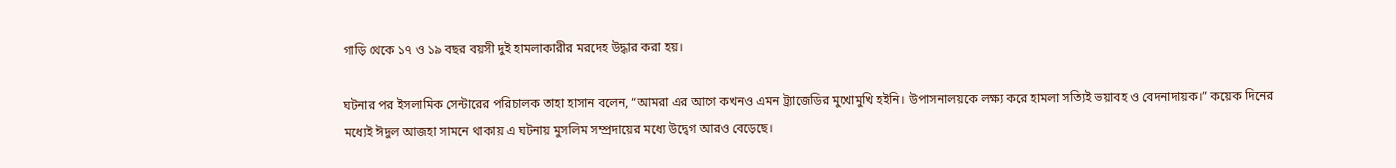গাড়ি থেকে ১৭ ও ১৯ বছর বয়সী দুই হামলাকারীর মরদেহ উদ্ধার করা হয়।

ঘটনার পর ইসলামিক সেন্টারের পরিচালক তাহা হাসান বলেন, “আমরা এর আগে কখনও এমন ট্র্যাজেডির মুখোমুখি হইনি। উপাসনালয়কে লক্ষ্য করে হামলা সত্যিই ভয়াবহ ও বেদনাদায়ক।” কয়েক দিনের মধ্যেই ঈদুল আজহা সামনে থাকায় এ ঘটনায় মুসলিম সম্প্রদায়ের মধ্যে উদ্বেগ আরও বেড়েছে।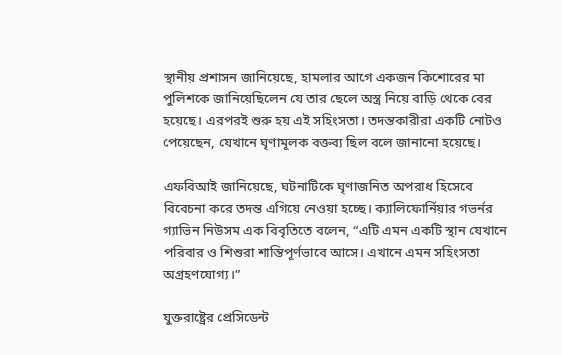স্থানীয় প্রশাসন জানিয়েছে, হামলার আগে একজন কিশোরের মা পুলিশকে জানিয়েছিলেন যে তার ছেলে অস্ত্র নিয়ে বাড়ি থেকে বের হয়েছে। এরপরই শুরু হয় এই সহিংসতা। তদন্তকারীরা একটি নোটও পেয়েছেন, যেখানে ঘৃণামূলক বক্তব্য ছিল বলে জানানো হয়েছে।

এফবিআই জানিয়েছে, ঘটনাটিকে ঘৃণাজনিত অপরাধ হিসেবে বিবেচনা করে তদন্ত এগিয়ে নেওয়া হচ্ছে। ক্যালিফোর্নিয়ার গভর্নর গ্যাভিন নিউসম এক বিবৃতিতে বলেন, “এটি এমন একটি স্থান যেখানে পরিবার ও শিশুরা শান্তিপূর্ণভাবে আসে। এখানে এমন সহিংসতা অগ্রহণযোগ্য।”

যুক্তরাষ্ট্রের প্রেসিডেন্ট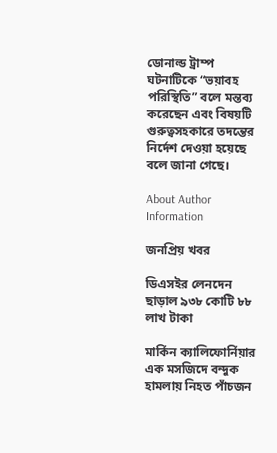ডোনাল্ড ট্রাম্প ঘটনাটিকে “ভয়াবহ পরিস্থিতি” বলে মন্তব্য করেছেন এবং বিষয়টি গুরুত্বসহকারে তদন্তের নির্দেশ দেওয়া হয়েছে বলে জানা গেছে।

About Author Information

জনপ্রিয় খবর

ডিএসইর লেনদেন ছাড়াল ৯৩৮ কোটি ৮৮ লাখ টাকা

মার্কিন ক্যালিফোর্নিয়ার এক মসজিদে বন্দুক হামলায় নিহত পাঁচজন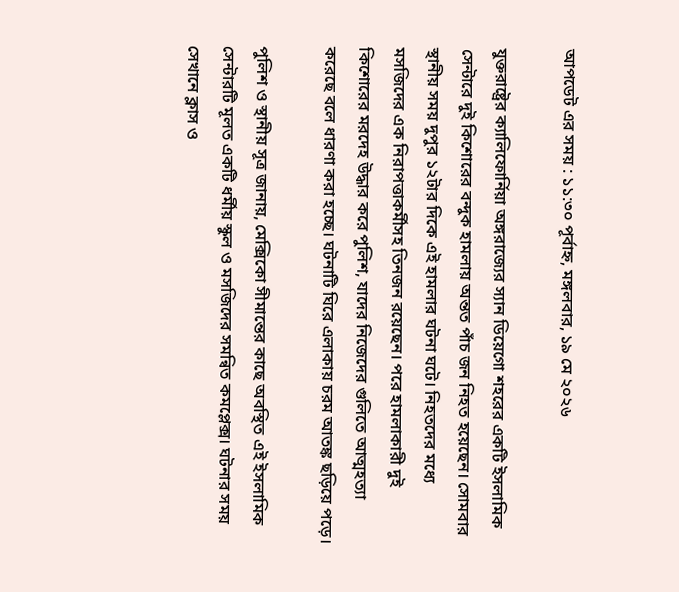আপডেট এর সময় : ১১:৩০ পূর্বাহ্ন, মঙ্গলবার, ১৯ মে ২০২৬

যুক্তরাষ্ট্রের ক্যালিফোর্নিয়া অঙ্গরাজ্যের স্যান ডিয়েগো শহরের একটি ইসলামিক সেন্টারে দুই কিশোরের বন্দুক হামলায় অন্তত পাঁচ জন নিহত হয়েছেন। সোমবার স্থানীয় সময় দুপুর ১২টার দিকে এই হামলার ঘটনা ঘটে। নিহতদের মধ্যে মসজিদের এক নিরাপত্তাকর্মীসহ তিনজন রয়েছেন। পরে হামলাকারী দুই কিশোরের মরদেহ উদ্ধার করে পুলিশ, যাদের নিজেদের গুলিতে আত্মহত্যা করেছে বলে ধারণা করা হচ্ছে। ঘটনাটি ঘিরে এলাকায় চরম আতঙ্ক ছড়িয়ে পড়ে।

পুলিশ ও স্থানীয় সূত্র জানায়, মেক্সিকো সীমান্তের কাছে অবস্থিত এই ইসলামিক সেন্টারটি মূলত একটি ধর্মীয় স্কুল ও মসজিদের সমন্বিত কমপ্লেক্স। ঘটনার সময় সেখানে ক্লাস ও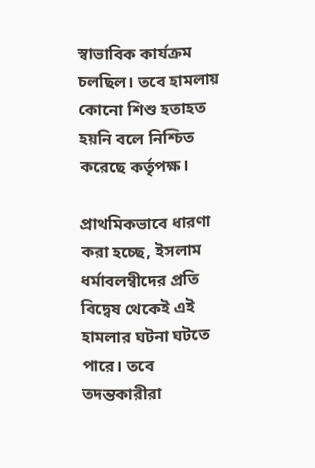স্বাভাবিক কার্যক্রম চলছিল। তবে হামলায় কোনো শিশু হতাহত হয়নি বলে নিশ্চিত করেছে কর্তৃপক্ষ।

প্রাথমিকভাবে ধারণা করা হচ্ছে, ইসলাম ধর্মাবলম্বীদের প্রতি বিদ্বেষ থেকেই এই হামলার ঘটনা ঘটতে পারে। তবে তদন্তকারীরা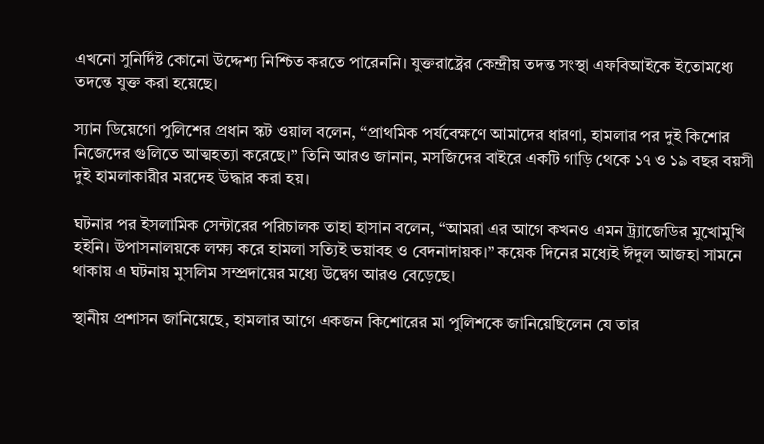এখনো সুনির্দিষ্ট কোনো উদ্দেশ্য নিশ্চিত করতে পারেননি। যুক্তরাষ্ট্রের কেন্দ্রীয় তদন্ত সংস্থা এফবিআইকে ইতোমধ্যে তদন্তে যুক্ত করা হয়েছে।

স্যান ডিয়েগো পুলিশের প্রধান স্কট ওয়াল বলেন, “প্রাথমিক পর্যবেক্ষণে আমাদের ধারণা, হামলার পর দুই কিশোর নিজেদের গুলিতে আত্মহত্যা করেছে।” তিনি আরও জানান, মসজিদের বাইরে একটি গাড়ি থেকে ১৭ ও ১৯ বছর বয়সী দুই হামলাকারীর মরদেহ উদ্ধার করা হয়।

ঘটনার পর ইসলামিক সেন্টারের পরিচালক তাহা হাসান বলেন, “আমরা এর আগে কখনও এমন ট্র্যাজেডির মুখোমুখি হইনি। উপাসনালয়কে লক্ষ্য করে হামলা সত্যিই ভয়াবহ ও বেদনাদায়ক।” কয়েক দিনের মধ্যেই ঈদুল আজহা সামনে থাকায় এ ঘটনায় মুসলিম সম্প্রদায়ের মধ্যে উদ্বেগ আরও বেড়েছে।

স্থানীয় প্রশাসন জানিয়েছে, হামলার আগে একজন কিশোরের মা পুলিশকে জানিয়েছিলেন যে তার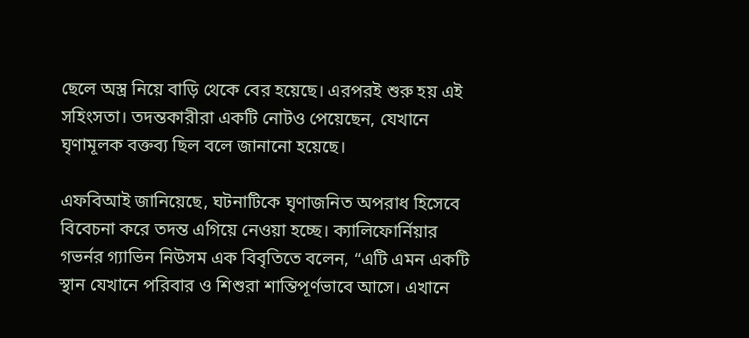ছেলে অস্ত্র নিয়ে বাড়ি থেকে বের হয়েছে। এরপরই শুরু হয় এই সহিংসতা। তদন্তকারীরা একটি নোটও পেয়েছেন, যেখানে ঘৃণামূলক বক্তব্য ছিল বলে জানানো হয়েছে।

এফবিআই জানিয়েছে, ঘটনাটিকে ঘৃণাজনিত অপরাধ হিসেবে বিবেচনা করে তদন্ত এগিয়ে নেওয়া হচ্ছে। ক্যালিফোর্নিয়ার গভর্নর গ্যাভিন নিউসম এক বিবৃতিতে বলেন, “এটি এমন একটি স্থান যেখানে পরিবার ও শিশুরা শান্তিপূর্ণভাবে আসে। এখানে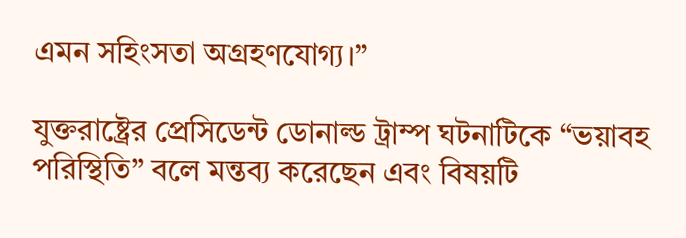এমন সহিংসতা অগ্রহণযোগ্য।”

যুক্তরাষ্ট্রের প্রেসিডেন্ট ডোনাল্ড ট্রাম্প ঘটনাটিকে “ভয়াবহ পরিস্থিতি” বলে মন্তব্য করেছেন এবং বিষয়টি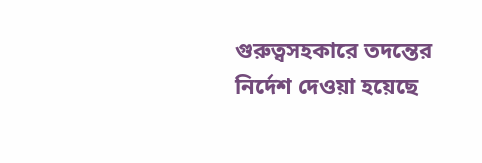গুরুত্বসহকারে তদন্তের নির্দেশ দেওয়া হয়েছে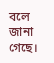বলে জানা গেছে।